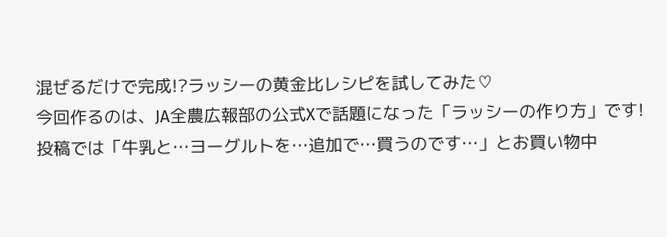混ぜるだけで完成!?ラッシーの黄金比レシピを試してみた♡
今回作るのは、JA全農広報部の公式Xで話題になった「ラッシーの作り方」です!
投稿では「牛乳と…ヨーグルトを…追加で…買うのです…」とお買い物中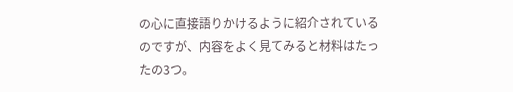の心に直接語りかけるように紹介されているのですが、内容をよく見てみると材料はたったの3つ。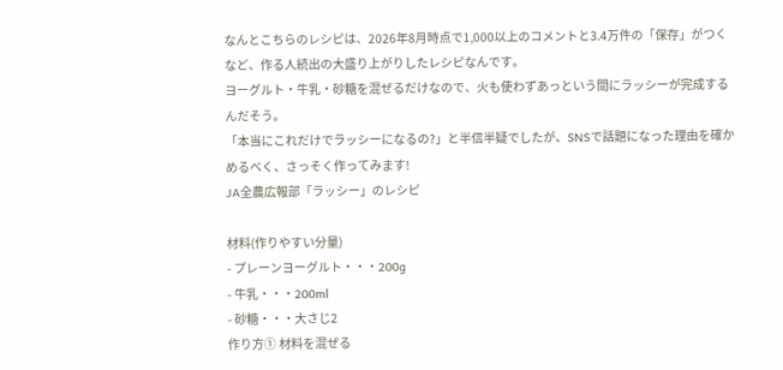なんとこちらのレシピは、2026年8月時点で1,000以上のコメントと3.4万件の「保存」がつくなど、作る人続出の大盛り上がりしたレシピなんです。
ヨーグルト・牛乳・砂糖を混ぜるだけなので、火も使わずあっという間にラッシーが完成するんだそう。
「本当にこれだけでラッシーになるの?」と半信半疑でしたが、SNSで話題になった理由を確かめるべく、さっそく作ってみます!
JA全農広報部「ラッシー」のレシピ

材料(作りやすい分量)
- プレーンヨーグルト・・・200g
- 牛乳・・・200ml
- 砂糖・・・大さじ2
作り方① 材料を混ぜる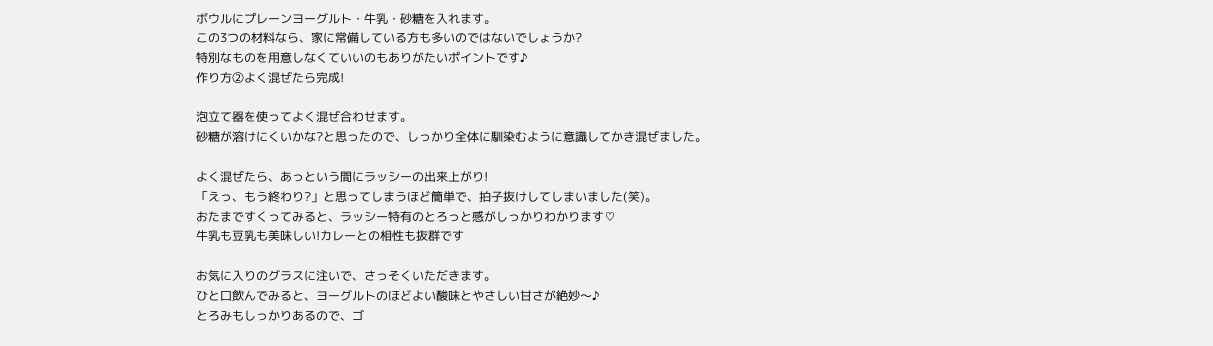ボウルにプレーンヨーグルト・牛乳・砂糖を入れます。
この3つの材料なら、家に常備している方も多いのではないでしょうか?
特別なものを用意しなくていいのもありがたいポイントです♪
作り方②よく混ぜたら完成!

泡立て器を使ってよく混ぜ合わせます。
砂糖が溶けにくいかな?と思ったので、しっかり全体に馴染むように意識してかき混ぜました。

よく混ぜたら、あっという間にラッシーの出来上がり!
「えっ、もう終わり?」と思ってしまうほど簡単で、拍子抜けしてしまいました(笑)。
おたまですくってみると、ラッシー特有のとろっと感がしっかりわかります♡
牛乳も豆乳も美味しい!カレーとの相性も抜群です

お気に入りのグラスに注いで、さっそくいただきます。
ひと口飲んでみると、ヨーグルトのほどよい酸味とやさしい甘さが絶妙〜♪
とろみもしっかりあるので、ゴ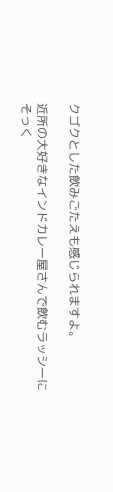クゴクとした飲みごたえも感じられますよ。

近所の大好きなインドカレー屋さんで飲むラッシーにそっく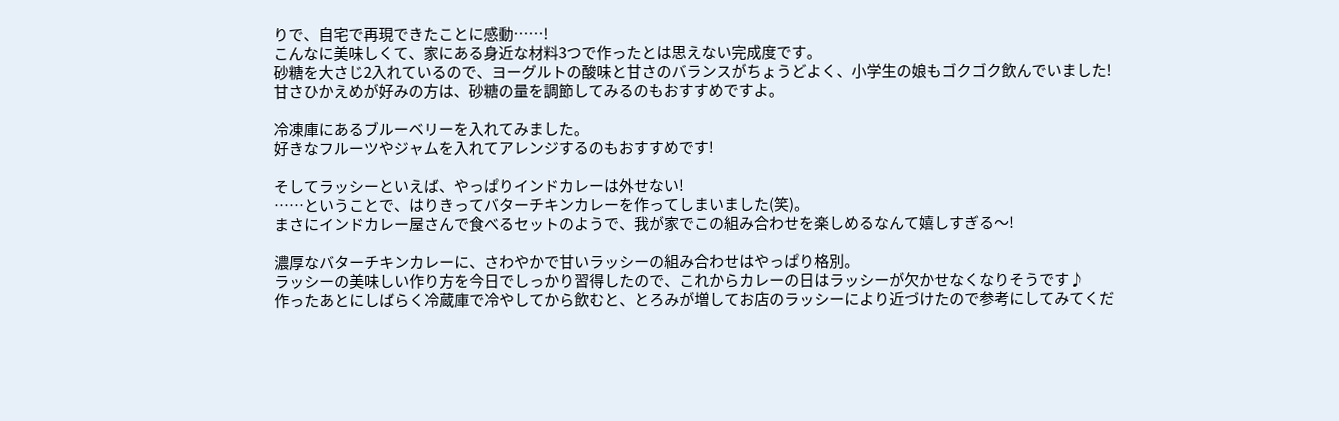りで、自宅で再現できたことに感動……!
こんなに美味しくて、家にある身近な材料3つで作ったとは思えない完成度です。
砂糖を大さじ2入れているので、ヨーグルトの酸味と甘さのバランスがちょうどよく、小学生の娘もゴクゴク飲んでいました!
甘さひかえめが好みの方は、砂糖の量を調節してみるのもおすすめですよ。

冷凍庫にあるブルーベリーを入れてみました。
好きなフルーツやジャムを入れてアレンジするのもおすすめです!

そしてラッシーといえば、やっぱりインドカレーは外せない!
……ということで、はりきってバターチキンカレーを作ってしまいました(笑)。
まさにインドカレー屋さんで食べるセットのようで、我が家でこの組み合わせを楽しめるなんて嬉しすぎる〜!

濃厚なバターチキンカレーに、さわやかで甘いラッシーの組み合わせはやっぱり格別。
ラッシーの美味しい作り方を今日でしっかり習得したので、これからカレーの日はラッシーが欠かせなくなりそうです♪
作ったあとにしばらく冷蔵庫で冷やしてから飲むと、とろみが増してお店のラッシーにより近づけたので参考にしてみてくだ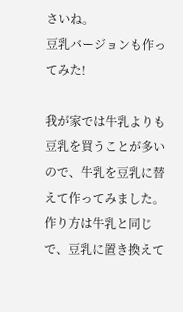さいね。
豆乳バージョンも作ってみた!

我が家では牛乳よりも豆乳を買うことが多いので、牛乳を豆乳に替えて作ってみました。
作り方は牛乳と同じで、豆乳に置き換えて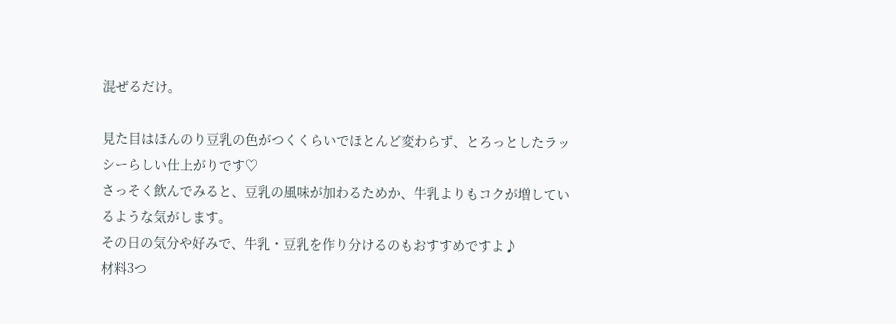混ぜるだけ。

見た目はほんのり豆乳の色がつくくらいでほとんど変わらず、とろっとしたラッシーらしい仕上がりです♡
さっそく飲んでみると、豆乳の風味が加わるためか、牛乳よりもコクが増しているような気がします。
その日の気分や好みで、牛乳・豆乳を作り分けるのもおすすめですよ♪
材料3つ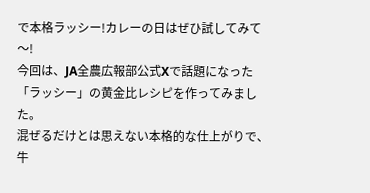で本格ラッシー!カレーの日はぜひ試してみて〜!
今回は、JA全農広報部公式Xで話題になった「ラッシー」の黄金比レシピを作ってみました。
混ぜるだけとは思えない本格的な仕上がりで、牛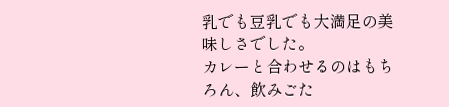乳でも豆乳でも大満足の美味しさでした。
カレーと合わせるのはもちろん、飲みごた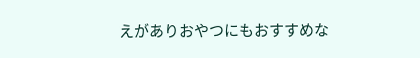えがありおやつにもおすすめな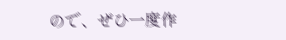ので、ぜひ一度作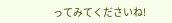ってみてくださいね!